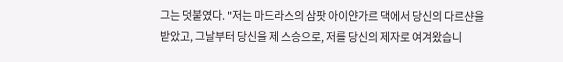그는 덧붙였다. "저는 마드라스의 삼팟 아이얀가르 댁에서 당신의 다르샨을 받았고, 그날부터 당신을 제 스승으로, 저를 당신의 제자로 여겨왔습니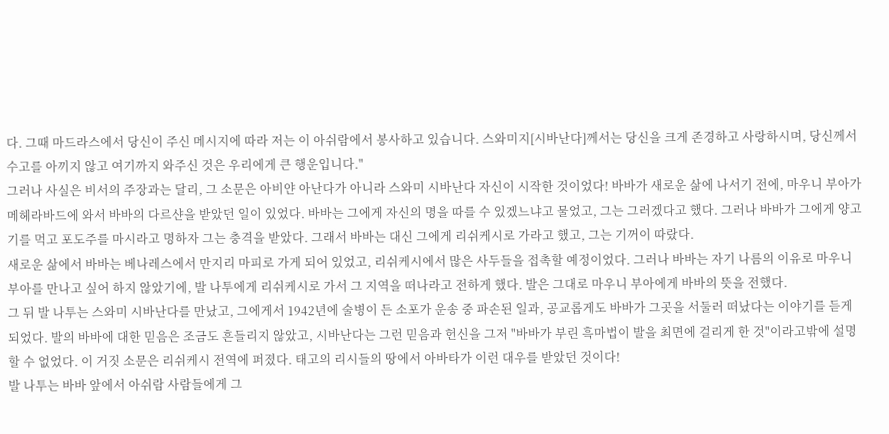다. 그때 마드라스에서 당신이 주신 메시지에 따라 저는 이 아쉬람에서 봉사하고 있습니다. 스와미지[시바난다]께서는 당신을 크게 존경하고 사랑하시며, 당신께서 수고를 아끼지 않고 여기까지 와주신 것은 우리에게 큰 행운입니다."
그러나 사실은 비서의 주장과는 달리, 그 소문은 아비얀 아난다가 아니라 스와미 시바난다 자신이 시작한 것이었다! 바바가 새로운 삶에 나서기 전에, 마우니 부아가 메헤라바드에 와서 바바의 다르샨을 받았던 일이 있었다. 바바는 그에게 자신의 명을 따를 수 있겠느냐고 물었고, 그는 그러겠다고 했다. 그러나 바바가 그에게 양고기를 먹고 포도주를 마시라고 명하자 그는 충격을 받았다. 그래서 바바는 대신 그에게 리쉬케시로 가라고 했고, 그는 기꺼이 따랐다.
새로운 삶에서 바바는 베나레스에서 만지리 마피로 가게 되어 있었고, 리쉬케시에서 많은 사두들을 접촉할 예정이었다. 그러나 바바는 자기 나름의 이유로 마우니 부아를 만나고 싶어 하지 않았기에, 발 나투에게 리쉬케시로 가서 그 지역을 떠나라고 전하게 했다. 발은 그대로 마우니 부아에게 바바의 뜻을 전했다.
그 뒤 발 나투는 스와미 시바난다를 만났고, 그에게서 1942년에 술병이 든 소포가 운송 중 파손된 일과, 공교롭게도 바바가 그곳을 서둘러 떠났다는 이야기를 듣게 되었다. 발의 바바에 대한 믿음은 조금도 흔들리지 않았고, 시바난다는 그런 믿음과 헌신을 그저 "바바가 부린 흑마법이 발을 최면에 걸리게 한 것"이라고밖에 설명할 수 없었다. 이 거짓 소문은 리쉬케시 전역에 퍼졌다. 태고의 리시들의 땅에서 아바타가 이런 대우를 받았던 것이다!
발 나투는 바바 앞에서 아쉬람 사람들에게 그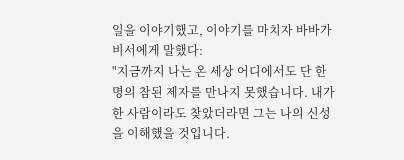일을 이야기했고, 이야기를 마치자 바바가 비서에게 말했다:
"지금까지 나는 온 세상 어디에서도 단 한 명의 참된 제자를 만나지 못했습니다. 내가 한 사람이라도 찾았더라면 그는 나의 신성을 이해했을 것입니다.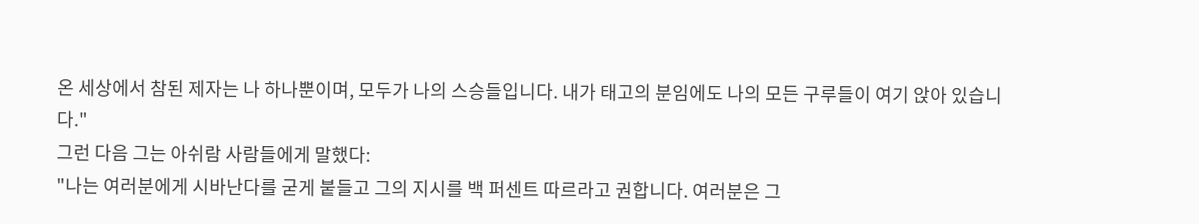온 세상에서 참된 제자는 나 하나뿐이며, 모두가 나의 스승들입니다. 내가 태고의 분임에도 나의 모든 구루들이 여기 앉아 있습니다."
그런 다음 그는 아쉬람 사람들에게 말했다:
"나는 여러분에게 시바난다를 굳게 붙들고 그의 지시를 백 퍼센트 따르라고 권합니다. 여러분은 그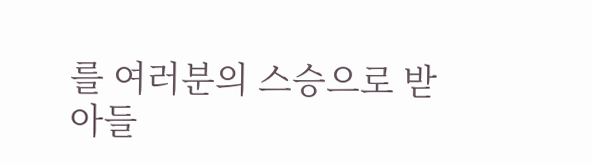를 여러분의 스승으로 받아들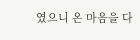였으니 온 마음을 다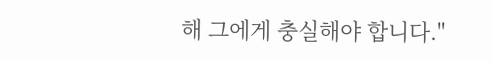해 그에게 충실해야 합니다."